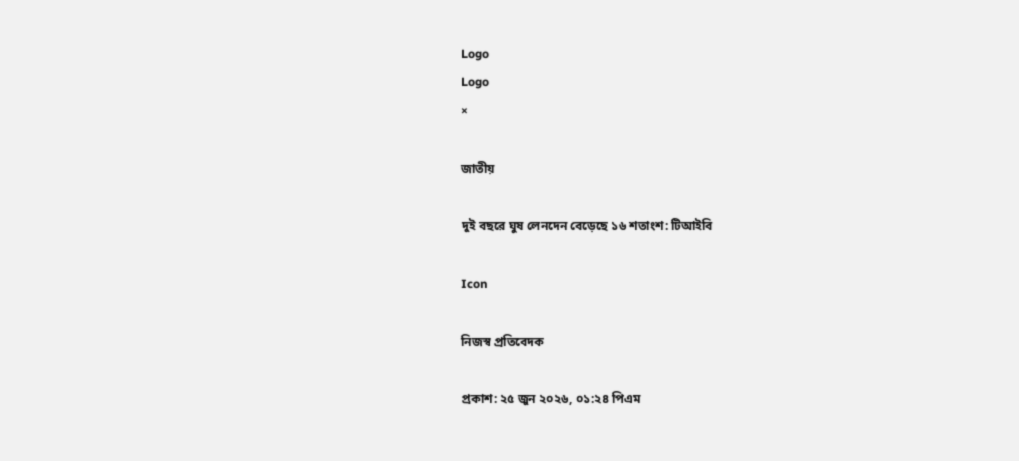Logo
Logo
×

জাতীয়

দুই বছরে ঘুষ লেনদেন বেড়েছে ১৬ শতাংশ: টিআইবি

Icon

নিজস্ব প্রতিবেদক

প্রকাশ: ২৫ জুন ২০২৬, ০১:২৪ পিএম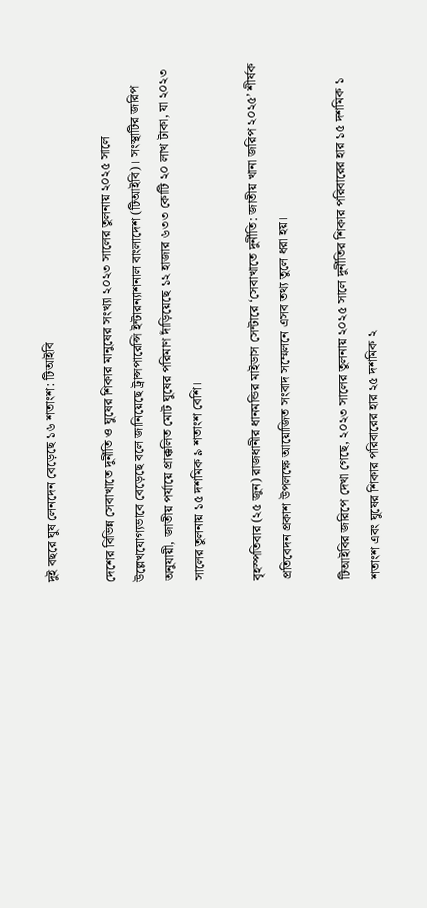দুই বছরে ঘুষ লেনদেন বেড়েছে ১৬ শতাংশ: টিআইবি

দেশের বিভিন্ন সেবাখাতে দুর্নীতি ও ঘুষের শিকার মানুষের সংখ্যা ২০২৩ সালের তুলনায় ২০২৫ সালে উল্লেখযোগ্যভাবে বেড়েছে বলে জানিয়েছে ট্রান্সপারেন্সি ইন্টারন্যাশনাল বাংলাদেশ (টিআইবি)। সংস্থাটির জরিপ অনুযায়ী, জাতীয় পর্যায়ে প্রাক্কলিত মোট ঘুষের পরিমাণ দাঁড়িয়েছে ১২ হাজার ৬৩৩ কোটি ২০ লাখ টাকা, যা ২০২৩ সালের তুলনায় ১৫ দশমিক ৯ শতাংশ বেশি।

বৃহস্পতিবার (২৫ জুন) রাজধানীর ধানমন্ডির মাইডাস সেন্টারে ‘সেবাখাতে দুর্নীতি: জাতীয় খানা জরিপ ২০২৫’ শীর্ষক প্রতিবেদন প্রকাশ উপলক্ষে আয়োজিত সংবাদ সম্মেলনে এসব তথ্য তুলে ধরা হয়।

টিআইবির জরিপে দেখা গেছে, ২০২৩ সালের তুলনায় ২০২৫ সালে দুর্নীতির শিকার পরিবারের হার ১৫ দশমিক ১ শতাংশ এবং ঘুষের শিকার পরিবারের হার ২৫ দশমিক ২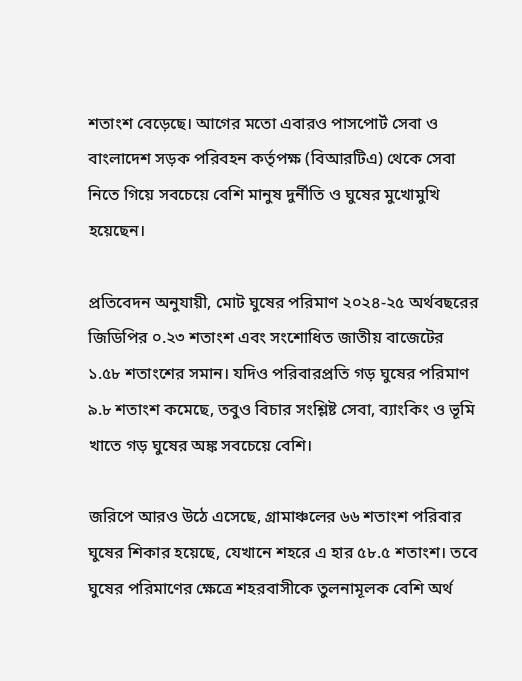শতাংশ বেড়েছে। আগের মতো এবারও পাসপোর্ট সেবা ও বাংলাদেশ সড়ক পরিবহন কর্তৃপক্ষ (বিআরটিএ) থেকে সেবা নিতে গিয়ে সবচেয়ে বেশি মানুষ দুর্নীতি ও ঘুষের মুখোমুখি হয়েছেন।

প্রতিবেদন অনুযায়ী, মোট ঘুষের পরিমাণ ২০২৪-২৫ অর্থবছরের জিডিপির ০.২৩ শতাংশ এবং সংশোধিত জাতীয় বাজেটের ১.৫৮ শতাংশের সমান। যদিও পরিবারপ্রতি গড় ঘুষের পরিমাণ ৯.৮ শতাংশ কমেছে, তবুও বিচার সংশ্লিষ্ট সেবা, ব্যাংকিং ও ভূমি খাতে গড় ঘুষের অঙ্ক সবচেয়ে বেশি।

জরিপে আরও উঠে এসেছে, গ্রামাঞ্চলের ৬৬ শতাংশ পরিবার ঘুষের শিকার হয়েছে, যেখানে শহরে এ হার ৫৮.৫ শতাংশ। তবে ঘুষের পরিমাণের ক্ষেত্রে শহরবাসীকে তুলনামূলক বেশি অর্থ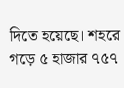দিতে হয়েছে। শহরে গড়ে ৫ হাজার ৭৫৭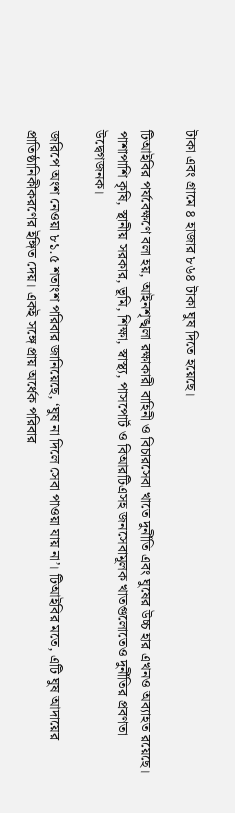টাকা এবং গ্রামে ৪ হাজার ৮৬৪ টাকা ঘুষ দিতে হয়েছে।

টিআইবির পর্যবেক্ষণে বলা হয়, আইনশৃঙ্খলা রক্ষাকারী বাহিনী ও বিচারসেবা খাতে দুর্নীতি এবং ঘুষের উচ্চ হার এখনও অব্যাহত রয়েছে। পাশাপাশি কৃষি, স্থানীয় সরকার, ভূমি, শিক্ষা, স্বাস্থ্য, পাসপোর্ট ও বিআরটিএসহ জনসেবামূলক খাতগুলোতেও দুর্নীতির প্রবণতা উদ্বেগজনক।

জরিপে অংশ নেওয়া ৮১.৫ শতাংশ পরিবার জানিয়েছে, ‘ঘুষ না দিলে সেবা পাওয়া যায় না’। টিআইবির মতে, এটি ঘুষ আদায়ের প্রাতিষ্ঠানিকীকরণের ইঙ্গিত দেয়। একই সঙ্গে প্রায় অর্ধেক পরিবার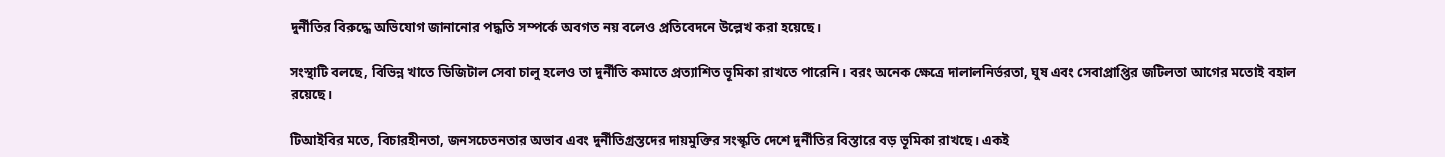দুর্নীতির বিরুদ্ধে অভিযোগ জানানোর পদ্ধতি সম্পর্কে অবগত নয় বলেও প্রতিবেদনে উল্লেখ করা হয়েছে।

সংস্থাটি বলছে, বিভিন্ন খাতে ডিজিটাল সেবা চালু হলেও তা দুর্নীতি কমাতে প্রত্যাশিত ভূমিকা রাখতে পারেনি। বরং অনেক ক্ষেত্রে দালালনির্ভরতা, ঘুষ এবং সেবাপ্রাপ্তির জটিলতা আগের মতোই বহাল রয়েছে।

টিআইবির মতে, বিচারহীনতা, জনসচেতনতার অভাব এবং দুর্নীতিগ্রস্তদের দায়মুক্তির সংস্কৃতি দেশে দুর্নীতির বিস্তারে বড় ভূমিকা রাখছে। একই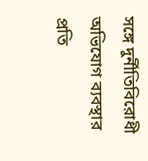সঙ্গে দুর্নীতিবিরোধী অভিযোগ ব্যবস্থার প্রতি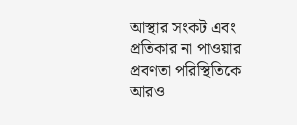আস্থার সংকট এবং প্রতিকার না পাওয়ার প্রবণতা পরিস্থিতিকে আরও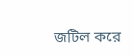জটিল করে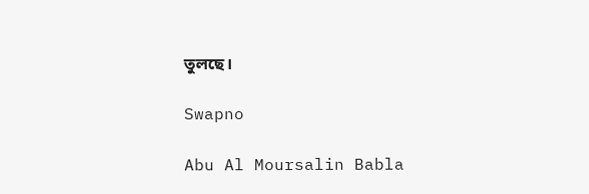তুলছে।

Swapno

Abu Al Moursalin Babla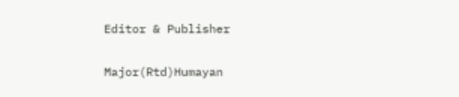Editor & Publisher

Major(Rtd)Humayan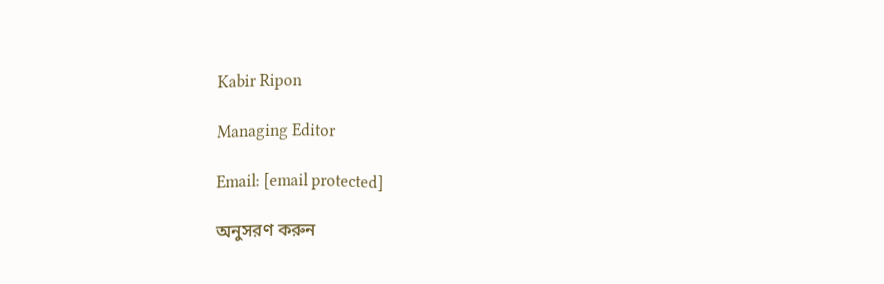Kabir Ripon

Managing Editor

Email: [email protected]

অনুসরণ করুন